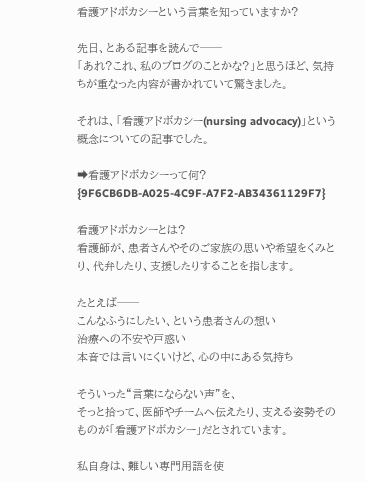看護アドボカシーという言葉を知っていますか?

先日、とある記事を読んで──
「あれ?これ、私のブログのことかな?」と思うほど、気持ちが重なった内容が書かれていて驚きました。

それは、「看護アドボカシー(nursing advocacy)」という概念についての記事でした。

➡看護アドボカシーって何?
{9F6CB6DB-A025-4C9F-A7F2-AB34361129F7}

看護アドボカシーとは?
看護師が、患者さんやそのご家族の思いや希望をくみとり、代弁したり、支援したりすることを指します。

たとえば──
こんなふうにしたい、という患者さんの想い
治療への不安や戸惑い
本音では言いにくいけど、心の中にある気持ち

そういった“言葉にならない声”を、
そっと拾って、医師やチームへ伝えたり、支える姿勢そのものが「看護アドボカシー」だとされています。

私自身は、難しい専門用語を使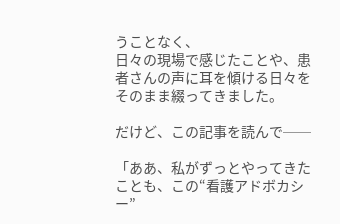うことなく、
日々の現場で感じたことや、患者さんの声に耳を傾ける日々をそのまま綴ってきました。

だけど、この記事を読んで──

「ああ、私がずっとやってきたことも、この“看護アドボカシー”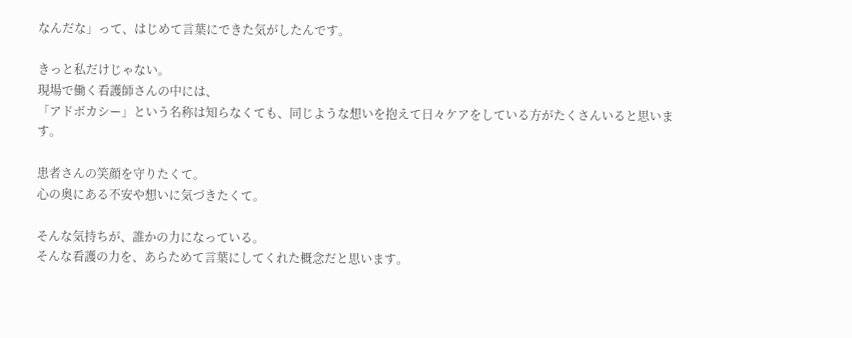なんだな」って、はじめて言葉にできた気がしたんです。

きっと私だけじゃない。
現場で働く看護師さんの中には、
「アドボカシー」という名称は知らなくても、同じような想いを抱えて日々ケアをしている方がたくさんいると思います。

患者さんの笑顔を守りたくて。
心の奥にある不安や想いに気づきたくて。

そんな気持ちが、誰かの力になっている。
そんな看護の力を、あらためて言葉にしてくれた概念だと思います。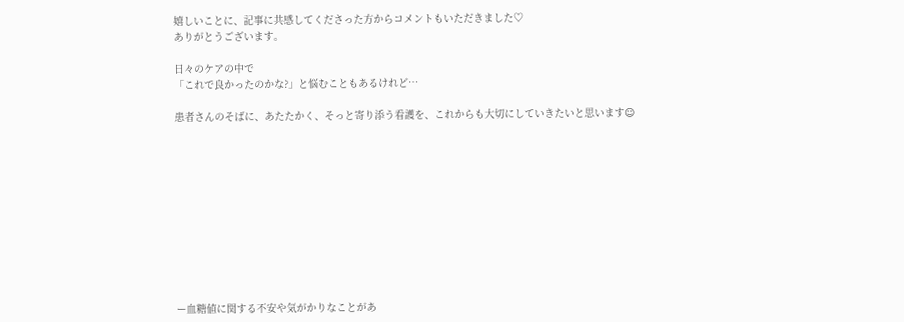嬉しいことに、記事に共感してくださった方からコメントもいただきました♡
ありがとうございます。

日々のケアの中で
「これで良かったのかな?」と悩むこともあるけれど…

患者さんのそばに、あたたかく、そっと寄り添う看護を、これからも大切にしていきたいと思います☺











ー血糖値に関する不安や気がかりなことがあ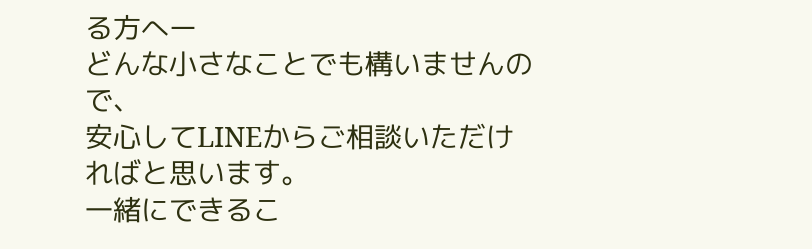る方へー
どんな小さなことでも構いませんので、
安心してLINEからご相談いただければと思います。
一緒にできるこ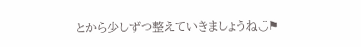とから少しずつ整えていきましょうね◡̈⚑